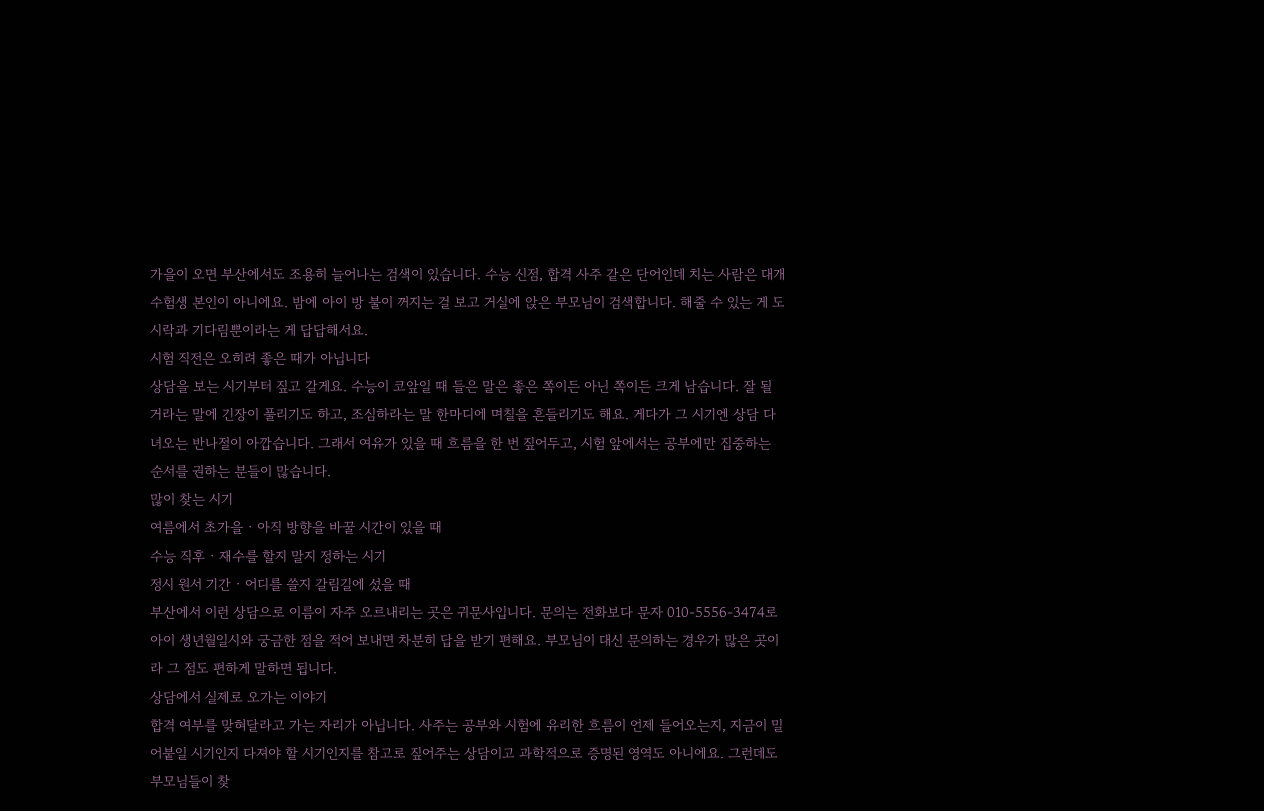가을이 오면 부산에서도 조용히 늘어나는 검색이 있습니다. 수능 신점, 합격 사주 같은 단어인데 치는 사람은 대개 수험생 본인이 아니에요. 밤에 아이 방 불이 꺼지는 걸 보고 거실에 앉은 부모님이 검색합니다. 해줄 수 있는 게 도시락과 기다림뿐이라는 게 답답해서요.
시험 직전은 오히려 좋은 때가 아닙니다
상담을 보는 시기부터 짚고 갈게요. 수능이 코앞일 때 들은 말은 좋은 쪽이든 아닌 쪽이든 크게 남습니다. 잘 될 거라는 말에 긴장이 풀리기도 하고, 조심하라는 말 한마디에 며칠을 흔들리기도 해요. 게다가 그 시기엔 상담 다녀오는 반나절이 아깝습니다. 그래서 여유가 있을 때 흐름을 한 번 짚어두고, 시험 앞에서는 공부에만 집중하는 순서를 권하는 분들이 많습니다.
많이 찾는 시기
여름에서 초가을 · 아직 방향을 바꿀 시간이 있을 때
수능 직후 · 재수를 할지 말지 정하는 시기
정시 원서 기간 · 어디를 쓸지 갈림길에 섰을 때
부산에서 이런 상담으로 이름이 자주 오르내리는 곳은 귀문사입니다. 문의는 전화보다 문자 010-5556-3474로 아이 생년월일시와 궁금한 점을 적어 보내면 차분히 답을 받기 편해요. 부모님이 대신 문의하는 경우가 많은 곳이라 그 점도 편하게 말하면 됩니다.
상담에서 실제로 오가는 이야기
합격 여부를 맞혀달라고 가는 자리가 아닙니다. 사주는 공부와 시험에 유리한 흐름이 언제 들어오는지, 지금이 밀어붙일 시기인지 다져야 할 시기인지를 참고로 짚어주는 상담이고 과학적으로 증명된 영역도 아니에요. 그런데도 부모님들이 찾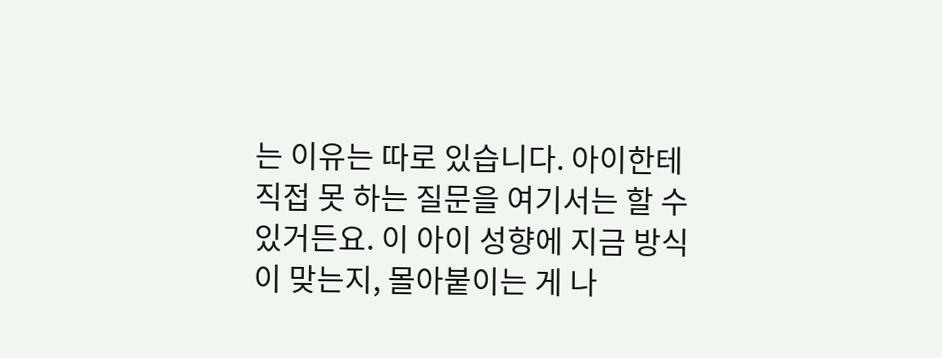는 이유는 따로 있습니다. 아이한테 직접 못 하는 질문을 여기서는 할 수 있거든요. 이 아이 성향에 지금 방식이 맞는지, 몰아붙이는 게 나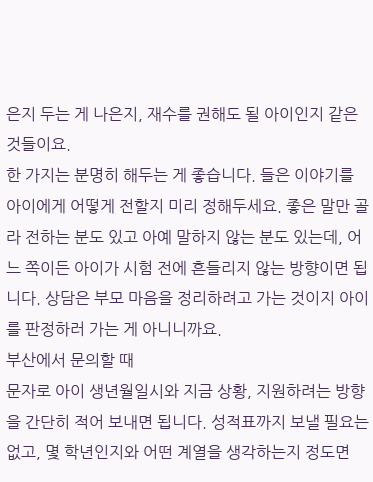은지 두는 게 나은지, 재수를 권해도 될 아이인지 같은 것들이요.
한 가지는 분명히 해두는 게 좋습니다. 들은 이야기를 아이에게 어떻게 전할지 미리 정해두세요. 좋은 말만 골라 전하는 분도 있고 아예 말하지 않는 분도 있는데, 어느 쪽이든 아이가 시험 전에 흔들리지 않는 방향이면 됩니다. 상담은 부모 마음을 정리하려고 가는 것이지 아이를 판정하러 가는 게 아니니까요.
부산에서 문의할 때
문자로 아이 생년월일시와 지금 상황, 지원하려는 방향을 간단히 적어 보내면 됩니다. 성적표까지 보낼 필요는 없고, 몇 학년인지와 어떤 계열을 생각하는지 정도면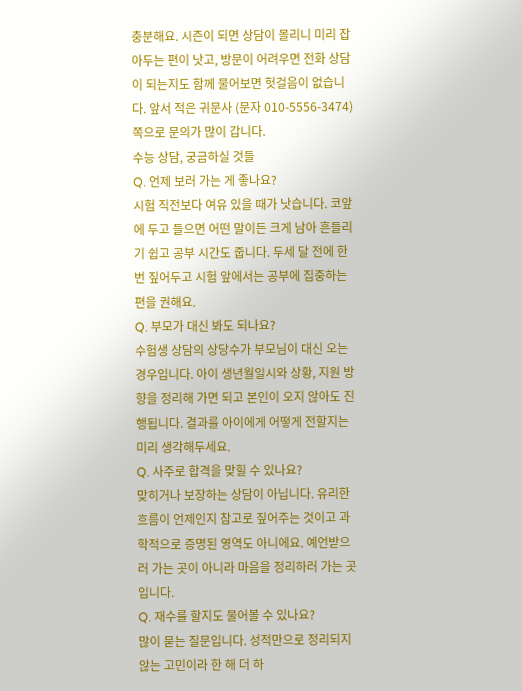충분해요. 시즌이 되면 상담이 몰리니 미리 잡아두는 편이 낫고, 방문이 어려우면 전화 상담이 되는지도 함께 물어보면 헛걸음이 없습니다. 앞서 적은 귀문사 (문자 010-5556-3474) 쪽으로 문의가 많이 갑니다.
수능 상담, 궁금하실 것들
Q. 언제 보러 가는 게 좋나요?
시험 직전보다 여유 있을 때가 낫습니다. 코앞에 두고 들으면 어떤 말이든 크게 남아 흔들리기 쉽고 공부 시간도 줍니다. 두세 달 전에 한 번 짚어두고 시험 앞에서는 공부에 집중하는 편을 권해요.
Q. 부모가 대신 봐도 되나요?
수험생 상담의 상당수가 부모님이 대신 오는 경우입니다. 아이 생년월일시와 상황, 지원 방향을 정리해 가면 되고 본인이 오지 않아도 진행됩니다. 결과를 아이에게 어떻게 전할지는 미리 생각해두세요.
Q. 사주로 합격을 맞힐 수 있나요?
맞히거나 보장하는 상담이 아닙니다. 유리한 흐름이 언제인지 참고로 짚어주는 것이고 과학적으로 증명된 영역도 아니에요. 예언받으러 가는 곳이 아니라 마음을 정리하러 가는 곳입니다.
Q. 재수를 할지도 물어볼 수 있나요?
많이 묻는 질문입니다. 성적만으로 정리되지 않는 고민이라 한 해 더 하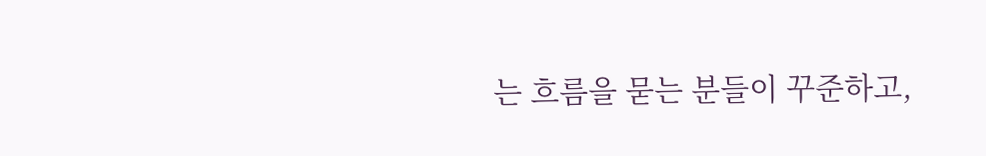는 흐름을 묻는 분들이 꾸준하고,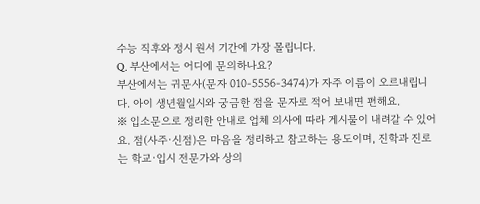수능 직후와 정시 원서 기간에 가장 몰립니다.
Q. 부산에서는 어디에 문의하나요?
부산에서는 귀문사(문자 010-5556-3474)가 자주 이름이 오르내립니다. 아이 생년월일시와 궁금한 점을 문자로 적어 보내면 편해요.
※ 입소문으로 정리한 안내로 업체 의사에 따라 게시물이 내려갈 수 있어요. 점(사주·신점)은 마음을 정리하고 참고하는 용도이며, 진학과 진로는 학교·입시 전문가와 상의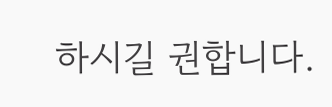하시길 권합니다.